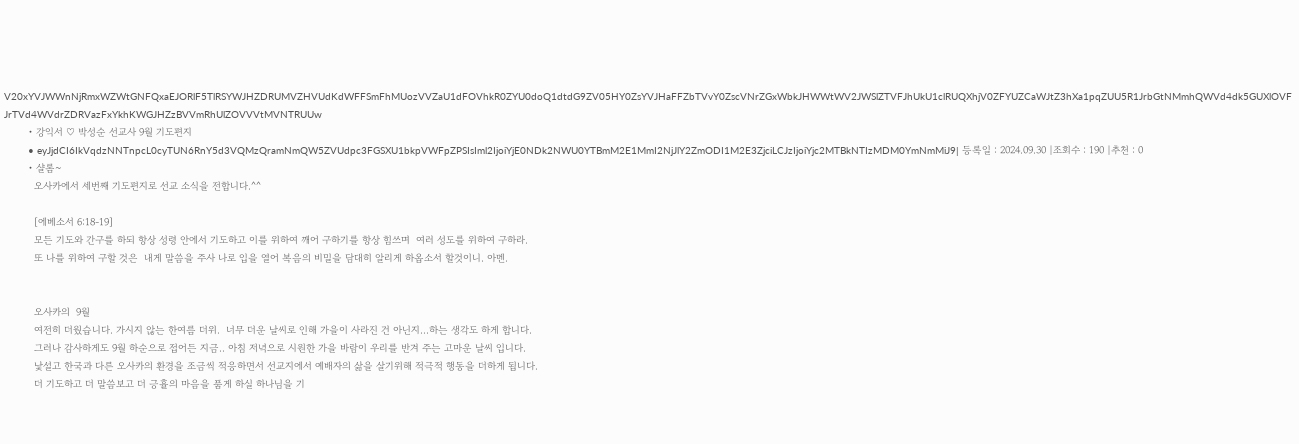V20xYVJWWnNjRmxWZWtGNFQxaEJORlF5TlRSYWJHZDRUMVZHVUdKdWFFSmFhMUozVVZaU1dFOVhkR0ZYU0doQ1dtdG9ZV05HY0ZsYVJHaFFZbTVvY0ZscVNrZGxWbkJHWWtWV2JWSlZTVFJhUkU1clRUQXhjV0ZFYUZCaWJtZ3hXa1pqZUU5R1JrbGtNMmhQWVd4dk5GUXlOVFJrTVd4WVdrZDRVazFxYkhKWGJHZzBVVmRhUlZOVVVtMVNTRUUw
        • 강익서 ♡ 박성순 선교사 9월 기도편지
        • eyJjdCI6IkVqdzNNTnpcL0cyTUN6RnY5d3VQMzQramNmQW5ZVUdpc3FGSXU1bkpVWFpZPSIsIml2IjoiYjE0NDk2NWU0YTBmM2E1MmI2NjJlY2ZmODI1M2E3ZjciLCJzIjoiYjc2MTBkNTIzMDM0YmNmMiJ9| 등록일 : 2024.09.30 |조회수 : 190 |추천 : 0
        • 샬롬~
          오사카에서 세번째 기도편지로 선교 소식을 전합니다.^^

          [에베소서 6:18-19]
          모든 기도와 간구를 하되 항상 성령 안에서 기도하고 이를 위하여 깨어 구하기를 항상 힘쓰며  여러 성도를 위하여 구하라.
          또 나를 위하여 구할 것은  내게 말씀을 주사 나로 입을 열어 복음의 비밀을 담대히 알리게 하옵소서 할것이니. 아멘.


          오사카의  9월
          여전히 더웠습니다. 가시지 않는 한여름 더위.  너무 더운 날씨로 인해 가을이 사라진 건 아닌지...하는 생각도 하게 합니다.
          그러나 감사하게도 9월 하순으로 접어든 지금.. 아침 저녁으로 시원한 가을 바람이 우리를 반겨 주는 고마운 날씨 입니다.
          낯설고 한국과 다른 오사카의 환경을 조금씩 적응하면서 선교지에서 예배자의 삶을 살기위해 적극적 행동을 더하게 됩니다.
          더 기도하고 더 말씀보고 더 긍휼의 마음을 품게 하실 하나님을 기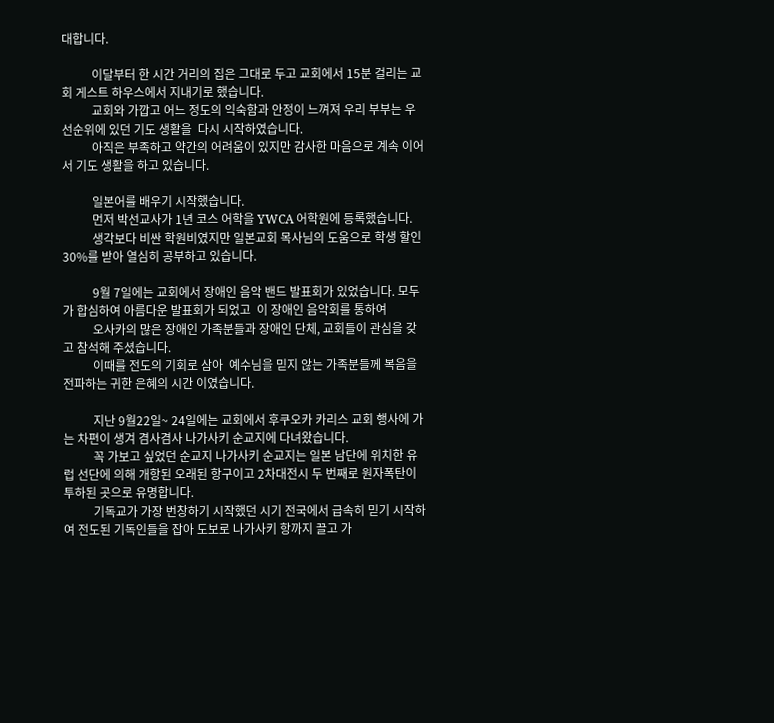대합니다.

          이달부터 한 시간 거리의 집은 그대로 두고 교회에서 15분 걸리는 교회 게스트 하우스에서 지내기로 했습니다.
          교회와 가깝고 어느 정도의 익숙함과 안정이 느껴져 우리 부부는 우선순위에 있던 기도 생활을  다시 시작하였습니다.
          아직은 부족하고 약간의 어려움이 있지만 감사한 마음으로 계속 이어서 기도 생활을 하고 있습니다.

          일본어를 배우기 시작했습니다.
          먼저 박선교사가 1년 코스 어학을 YWCA 어학원에 등록했습니다.
          생각보다 비싼 학원비였지만 일본교회 목사님의 도움으로 학생 할인 30%를 받아 열심히 공부하고 있습니다.

          9월 7일에는 교회에서 장애인 음악 밴드 발표회가 있었습니다. 모두가 합심하여 아름다운 발표회가 되었고  이 장애인 음악회를 통하여
          오사카의 많은 장애인 가족분들과 장애인 단체, 교회들이 관심을 갖고 참석해 주셨습니다.
          이때를 전도의 기회로 삼아  예수님을 믿지 않는 가족분들께 복음을 전파하는 귀한 은혜의 시간 이였습니다.

          지난 9월22일~ 24일에는 교회에서 후쿠오카 카리스 교회 행사에 가는 차편이 생겨 겸사겸사 나가사키 순교지에 다녀왔습니다.
          꼭 가보고 싶었던 순교지 나가사키 순교지는 일본 남단에 위치한 유럽 선단에 의해 개항된 오래된 항구이고 2차대전시 두 번째로 원자폭탄이 투하된 곳으로 유명합니다.
          기독교가 가장 번창하기 시작했던 시기 전국에서 급속히 믿기 시작하여 전도된 기독인들을 잡아 도보로 나가사키 항까지 끌고 가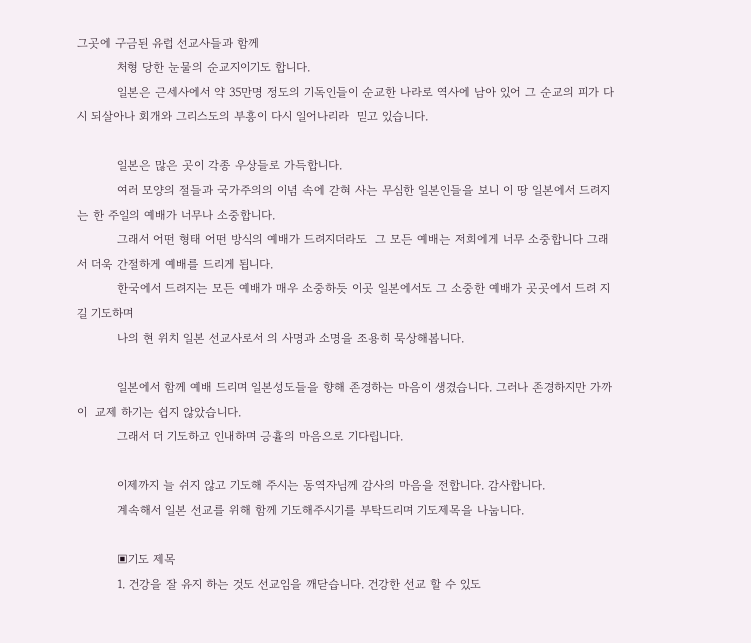그곳에 구금된 유럽 선교사들과 함께
          처형 당한 눈물의 순교지이기도 합니다.
          일본은 근세사에서 약 35만명 정도의 기독인들이 순교한 나라로 역사에 남아 있어 그 순교의 피가 다시 되살아나 회개와 그리스도의 부흥이 다시 일어나리라  믿고 있습니다.

          일본은 많은 곳이 각종 우상들로 가득합니다.
          여러 모양의 절들과 국가주의의 이념 속에 갇혀 사는 무심한 일본인들을 보니 이 땅 일본에서 드려지는 한 주일의 예배가 너무나 소중합니다.
          그래서 어떤 형태 어떤 방식의 예배가 드려지더라도  그 모든 예배는 저희에게 너무 소중합니다 그래서 더욱 간절하게 예배를 드리게 됩니다.
          한국에서 드려지는 모든 예배가 매우 소중하듯 이곳 일본에서도 그 소중한 예배가 곳곳에서 드려 지길 기도하며
          나의 현 위치 일본 선교사로서 의 사명과 소명을 조용히 묵상해봅니다.

          일본에서 함께 예배 드리며 일본성도들을 향해 존경하는 마음이 생겼습니다. 그러나 존경하지만 가까이  교제 하기는 쉽지 않았습니다.
          그래서 더 기도하고 인내하며 긍휼의 마음으로 기다립니다.

          이제까지 늘 쉬지 않고 기도해 주시는 동역자님께 감사의 마음을 전합니다. 감사합니다.
          계속해서 일본 선교를 위해 함께 기도해주시기를 부탁드리며 기도제목을 나눕니다.

          ▣기도 제목
          1. 건강을 잘 유지 하는 것도 선교임을 깨닫습니다. 건강한 선교 할 수 있도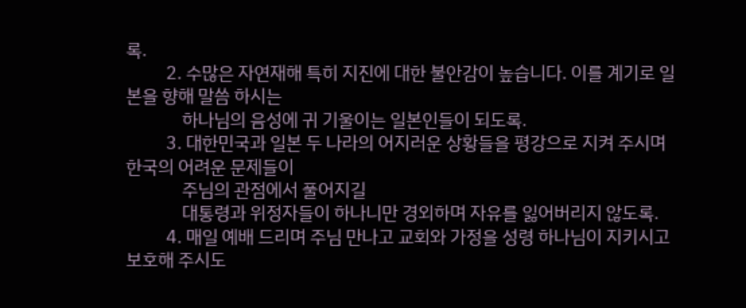록.
          2. 수많은 자연재해 특히 지진에 대한 불안감이 높습니다. 이를 계기로 일본을 향해 말씀 하시는
              하나님의 음성에 귀 기울이는 일본인들이 되도록.
          3. 대한민국과 일본 두 나라의 어지러운 상황들을 평강으로 지켜 주시며 한국의 어려운 문제들이
              주님의 관점에서 풀어지길
              대통령과 위정자들이 하나니만 경외하며 자유를 잃어버리지 않도록.
          4. 매일 예배 드리며 주님 만나고 교회와 가정을 성령 하나님이 지키시고 보호해 주시도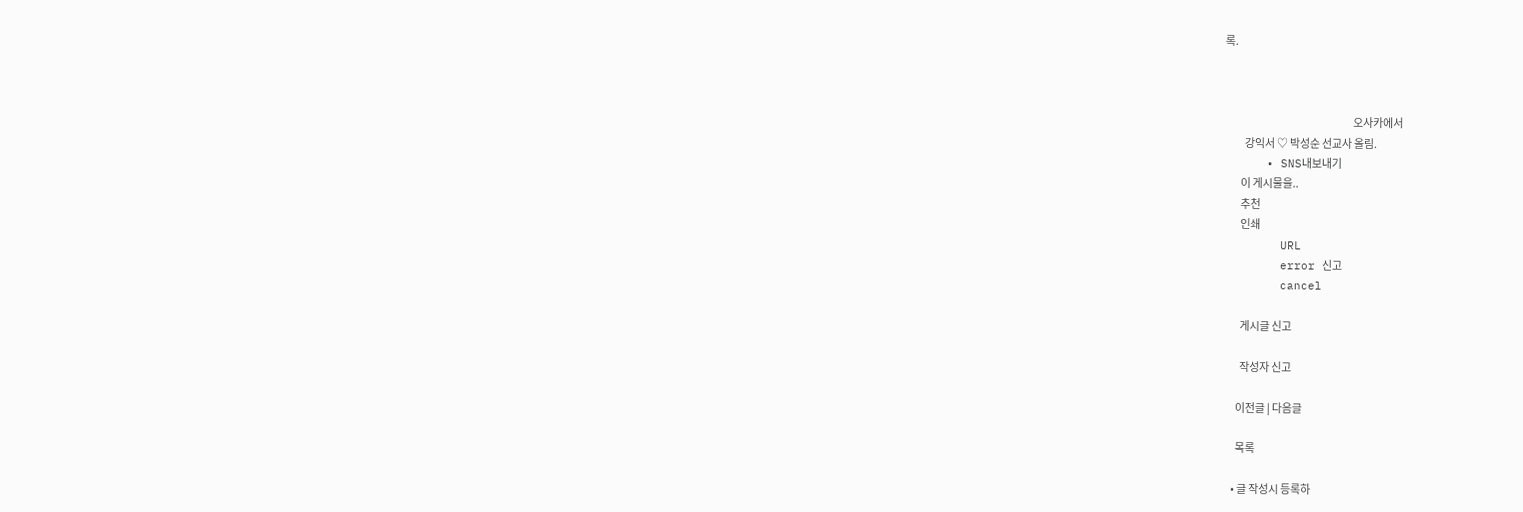록.



                                                                오사카에서
          강익서 ♡ 박성순 선교사 올림.
      • SNS내보내기
        이 게시물을..
        추천
        인쇄
        URL
        error 신고
        cancel

        게시글 신고

        작성자 신고

      이전글 | 다음글

      목록

    • 글 작성시 등록하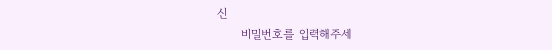신
      비밀번호를 입력해주세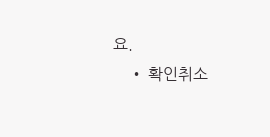요.
    • 확인취소